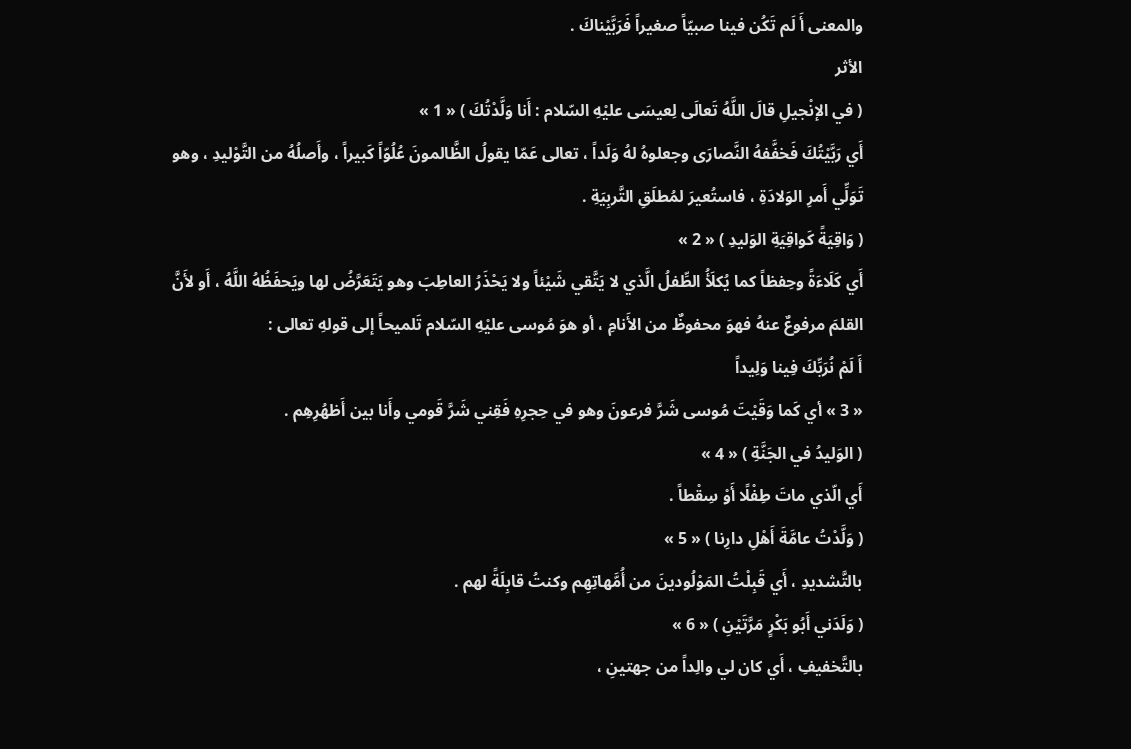والمعنى أَ لَم تَكُن فينا صبيّاً صغيراً فَرَبَّيْناكَ .
الأثر
( في الإنْجيلِ قالَ اللَّهُ تَعالَى لِعيسَى عليْهِ السّلام : أَنا وَلَّدْتُكَ ) « 1 »
أَي رَبَّيْتُكَ فَخفَّفهُ النَّصارَى وجعلوهُ لهُ وَلَداً ، تعالى عَمّا يقولُ الظَّالمونَ عُلُوّاً كَبيراً ، وأَصلُهُ من التَّوْليدِ ، وهو تَوَلِّي أَمرِ الوَلادَةِ ، فاستُعيرَ لمُطلَقِ التَّربِيَةِ .
( وَاقِيَةً كَواقِيَةِ الوَليدِ ) « 2 »
أَي كَلَاءَةً وحِفظاً كما يُكلَأُ الطِّفلُ الَّذي لا يَتَّقي شَيْئاً ولا يَحْذَرُ العاطِبَ وهو يَتَعَرَّضُ لها ويَحفَظُهُ اللَّهُ ، أَو لأَنَّ القلمَ مرفوعٌ عنهُ فهوَ محفوظٌ من الأَنامِ ، أو هوَ مُوسى عليْهِ السّلام تَلميحاً إلى قولهِ تعالى :
أَ لَمْ نُرَبِّكَ فِينا وَلِيداً
« 3 » أي كَما وَقَيْتَ مُوسى شَرَّ فرعونَ وهو في حِجرِهِ فَقِني شَرَّ قَومي وأَنا بين أَظهُرِهِم .
( الوَليدُ في الجَنَّةِ ) « 4 »
أَي الّذي ماتَ طِفْلًا أَوْ سِقْطاً .
( وَلَّدْتُ عامَّةَ أَهْلِ دارِنا ) « 5 »
بالتَّشديدِ ، أَي قَبِلْتُ المَوْلُودينَ من أُمَّهاتِهِم وكنتُ قابِلَةً لهم .
( وَلَدَني أَبُو بَكْرٍ مَرَّتَيْنِ ) « 6 »
بالتَّخفيفِ ، أَي كان لي والِداً من جهتينِ ،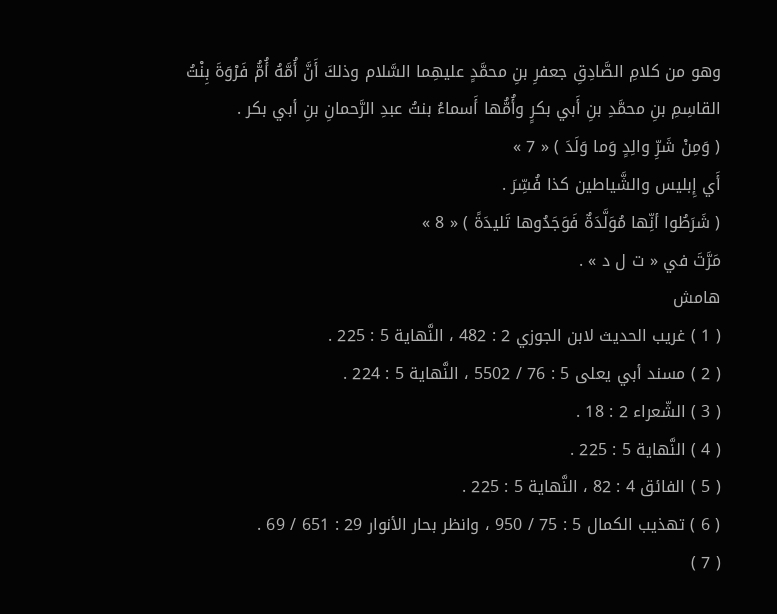وهو من كلامِ الصَّادِقِ جعفرِ بنِ محمَّدٍ عليهِما السَّلام وذلكَ أَنَّ أُمَّهُ أُمُّ فَرْوَةَ بِنْتُ القاسِمِ بنِ محمَّدِ بنِ أَبي بكرٍ وأُمُّها أَسماءُ بنتُ عبدِ الرَّحمانِ بنِ أبي بكر .
( وَمِنْ شَرِّ والِدٍ وَما وَلَدَ ) « 7 »
أَي إِبليس والشَّياطين كذا فُسِّرَ .
( شَرَطُوا أنِّها مُوَلَّدَةٌ فَوَجَدُوها تَليدَةً ) « 8 »
مَرَّتَ في « ت ل د » .
هامش
( 1 ) غريب الحديث لابن الجوزي 2 : 482 ، النَّهاية 5 : 225 .
( 2 ) مسند أبي يعلى 5 : 76 / 5502 ، النَّهاية 5 : 224 .
( 3 ) الشّعراء 2 : 18 .
( 4 ) النَّهاية 5 : 225 .
( 5 ) الفائق 4 : 82 ، النَّهاية 5 : 225 .
( 6 ) تهذيب الكمال 5 : 75 / 950 ، وانظر بحار الأنوار 29 : 651 / 69 .
( 7 )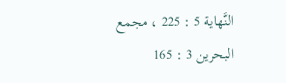النَّهاية 5 : 225 ، مجمع البحرين 3 : 165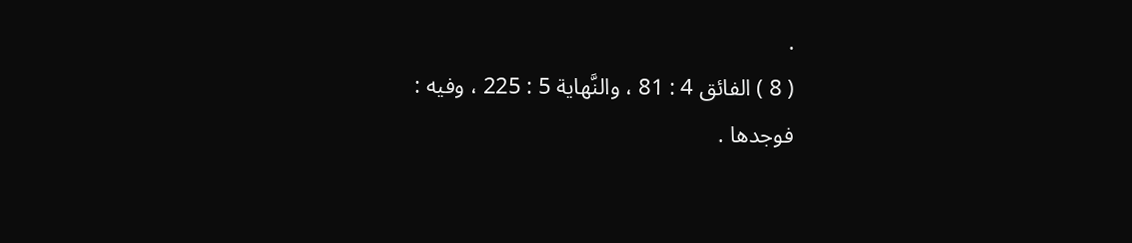.
( 8 ) الفائق 4 : 81 ، والنَّهاية 5 : 225 ، وفيه :
فوجدها .